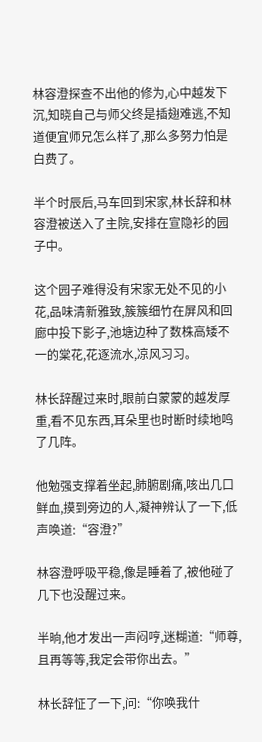林容澄探查不出他的修为,心中越发下沉,知晓自己与师父终是插翅难逃,不知道便宜师兄怎么样了,那么多努力怕是白费了。

半个时辰后,马车回到宋家,林长辞和林容澄被送入了主院,安排在宣隐衫的园子中。

这个园子难得没有宋家无处不见的小花,品味清新雅致,簇簇细竹在屏风和回廊中投下影子,池塘边种了数株高矮不一的棠花,花逐流水,凉风习习。

林长辞醒过来时,眼前白蒙蒙的越发厚重,看不见东西,耳朵里也时断时续地鸣了几阵。

他勉强支撑着坐起,肺腑剧痛,咳出几口鲜血,摸到旁边的人,凝神辨认了一下,低声唤道:“容澄?”

林容澄呼吸平稳,像是睡着了,被他碰了几下也没醒过来。

半晌,他才发出一声闷哼,迷糊道:“师尊,且再等等,我定会带你出去。”

林长辞怔了一下,问:“你唤我什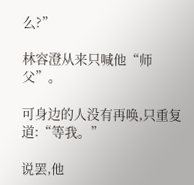么?”

林容澄从来只喊他“师父”。

可身边的人没有再唤,只重复道:“等我。”

说罢,他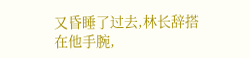又昏睡了过去,林长辞搭在他手腕,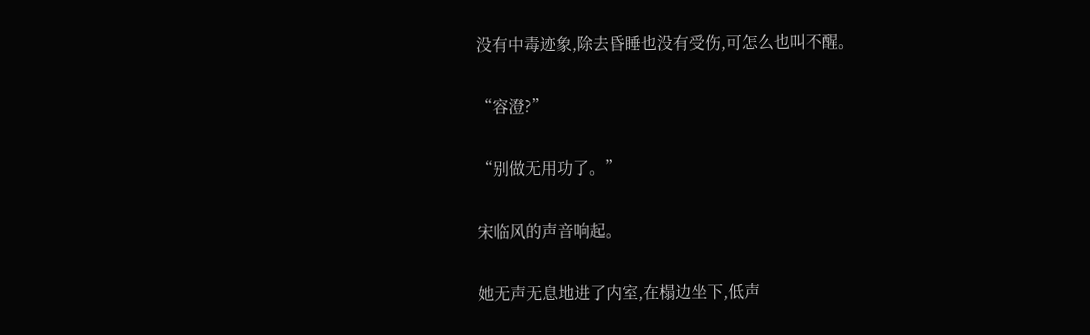没有中毒迹象,除去昏睡也没有受伤,可怎么也叫不醒。

“容澄?”

“别做无用功了。”

宋临风的声音响起。

她无声无息地进了内室,在榻边坐下,低声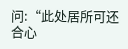问:“此处居所可还合心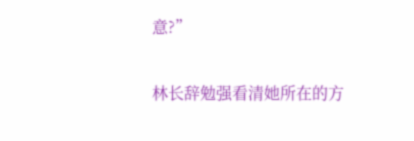意?”

林长辞勉强看清她所在的方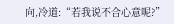向,冷道:“若我说不合心意呢?”